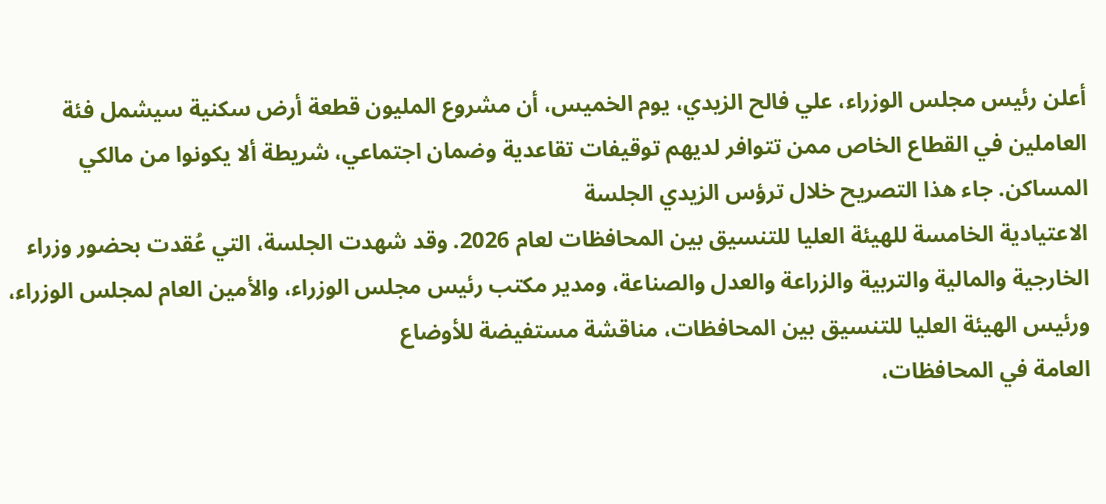أعلن رئيس مجلس الوزراء، علي فالح الزيدي، يوم الخميس، أن مشروع المليون قطعة أرض سكنية سيشمل فئة العاملين في القطاع الخاص ممن تتوافر لديهم توقيفات تقاعدية وضمان اجتماعي، شريطة ألا يكونوا من مالكي المساكن. جاء هذا التصريح خلال ترؤس الزيدي الجلسة
الاعتيادية الخامسة للهيئة العليا للتنسيق بين المحافظات لعام 2026. وقد شهدت الجلسة، التي عُقدت بحضور وزراء الخارجية والمالية والتربية والزراعة والعدل والصناعة، ومدير مكتب رئيس مجلس الوزراء، والأمين العام لمجلس الوزراء، ورئيس الهيئة العليا للتنسيق بين المحافظات، مناقشة مستفيضة للأوضاع
العامة في المحافظات،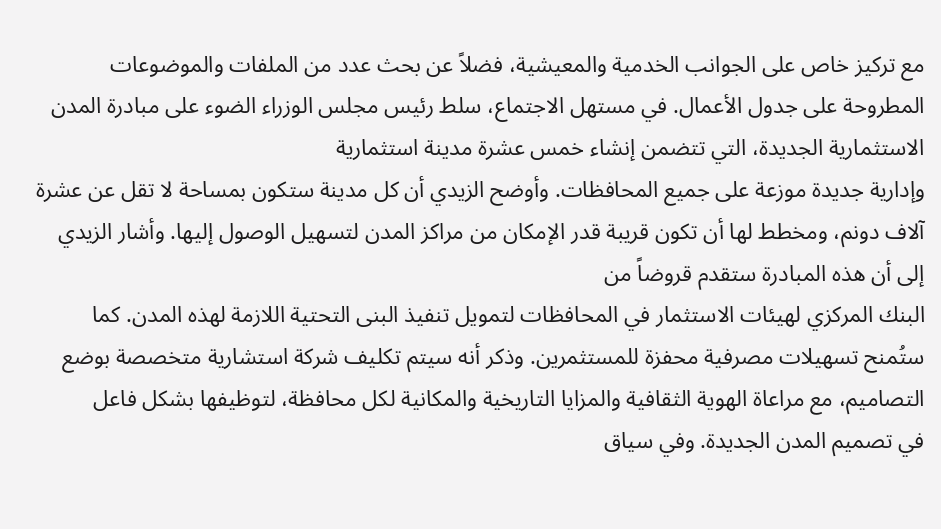مع تركيز خاص على الجوانب الخدمية والمعيشية، فضلاً عن بحث عدد من الملفات والموضوعات المطروحة على جدول الأعمال. في مستهل الاجتماع، سلط رئيس مجلس الوزراء الضوء على مبادرة المدن الاستثمارية الجديدة، التي تتضمن إنشاء خمس عشرة مدينة استثمارية
وإدارية جديدة موزعة على جميع المحافظات. وأوضح الزيدي أن كل مدينة ستكون بمساحة لا تقل عن عشرة آلاف دونم، ومخطط لها أن تكون قريبة قدر الإمكان من مراكز المدن لتسهيل الوصول إليها. وأشار الزيدي إلى أن هذه المبادرة ستقدم قروضاً من
البنك المركزي لهيئات الاستثمار في المحافظات لتمويل تنفيذ البنى التحتية اللازمة لهذه المدن. كما ستُمنح تسهيلات مصرفية محفزة للمستثمرين. وذكر أنه سيتم تكليف شركة استشارية متخصصة بوضع التصاميم، مع مراعاة الهوية الثقافية والمزايا التاريخية والمكانية لكل محافظة، لتوظيفها بشكل فاعل
في تصميم المدن الجديدة. وفي سياق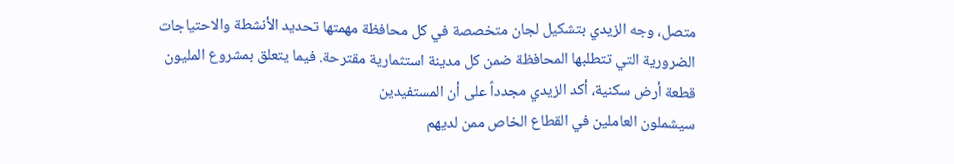متصل، وجه الزيدي بتشكيل لجان متخصصة في كل محافظة مهمتها تحديد الأنشطة والاحتياجات الضرورية التي تتطلبها المحافظة ضمن كل مدينة استثمارية مقترحة. فيما يتعلق بمشروع المليون قطعة أرض سكنية، أكد الزيدي مجدداً على أن المستفيدين
سيشملون العاملين في القطاع الخاص ممن لديهم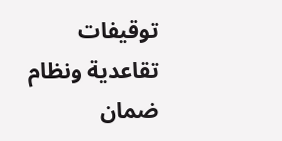توقيفات تقاعدية ونظام ضمان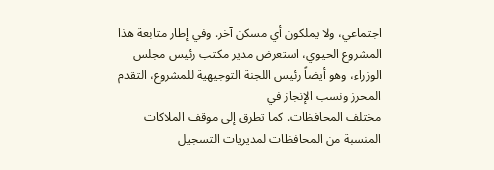اجتماعي، ولا يملكون أي مسكن آخر. وفي إطار متابعة هذا المشروع الحيوي، استعرض مدير مكتب رئيس مجلس الوزراء، وهو أيضاً رئيس اللجنة التوجيهية للمشروع، التقدم المحرز ونسب الإنجاز في
مختلف المحافظات. كما تطرق إلى موقف الملاكات المنسبة من المحافظات لمديريات التسجيل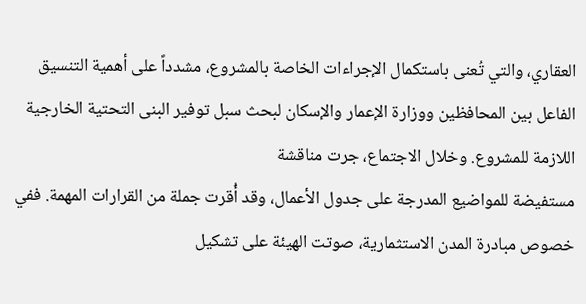العقاري، والتي تُعنى باستكمال الإجراءات الخاصة بالمشروع، مشدداً على أهمية التنسيق الفاعل بين المحافظين ووزارة الإعمار والإسكان لبحث سبل توفير البنى التحتية الخارجية اللازمة للمشروع. وخلال الاجتماع، جرت مناقشة
مستفيضة للمواضيع المدرجة على جدول الأعمال، وقد أُقرت جملة من القرارات المهمة. ففي خصوص مبادرة المدن الاستثمارية، صوتت الهيئة على تشكيل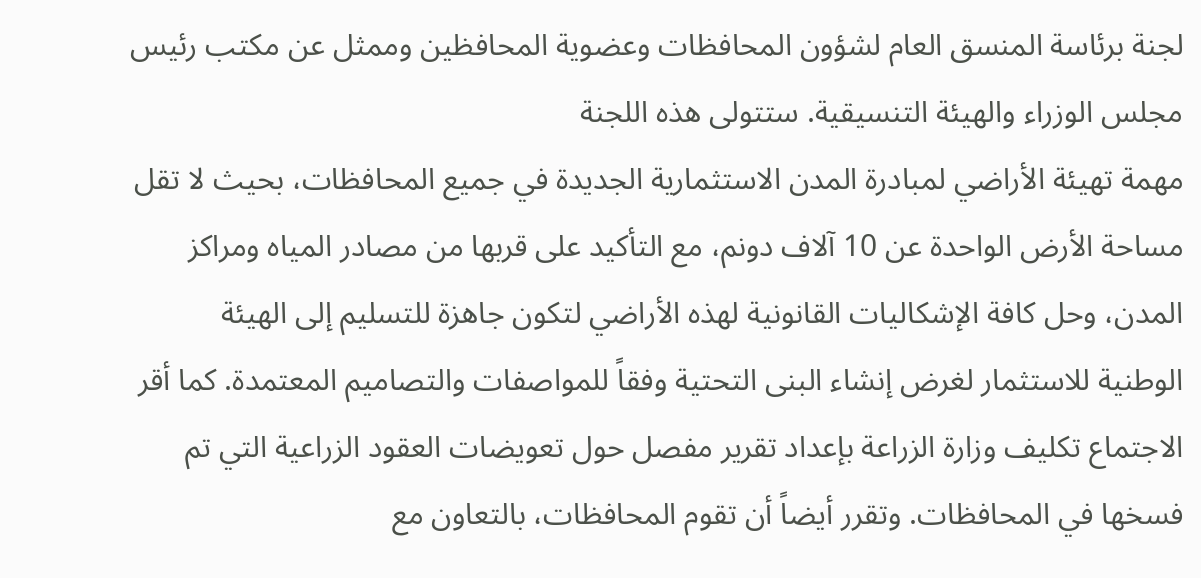لجنة برئاسة المنسق العام لشؤون المحافظات وعضوية المحافظين وممثل عن مكتب رئيس مجلس الوزراء والهيئة التنسيقية. ستتولى هذه اللجنة
مهمة تهيئة الأراضي لمبادرة المدن الاستثمارية الجديدة في جميع المحافظات، بحيث لا تقل مساحة الأرض الواحدة عن 10 آلاف دونم، مع التأكيد على قربها من مصادر المياه ومراكز المدن، وحل كافة الإشكاليات القانونية لهذه الأراضي لتكون جاهزة للتسليم إلى الهيئة
الوطنية للاستثمار لغرض إنشاء البنى التحتية وفقاً للمواصفات والتصاميم المعتمدة. كما أقر الاجتماع تكليف وزارة الزراعة بإعداد تقرير مفصل حول تعويضات العقود الزراعية التي تم فسخها في المحافظات. وتقرر أيضاً أن تقوم المحافظات، بالتعاون مع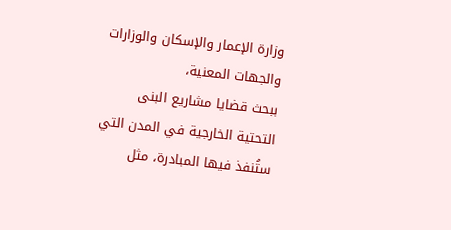وزارة الإعمار والإسكان والوزارات والجهات المعنية،
ببحث قضايا مشاريع البنى التحتية الخارجية في المدن التي ستُنفذ فيها المبادرة، مثل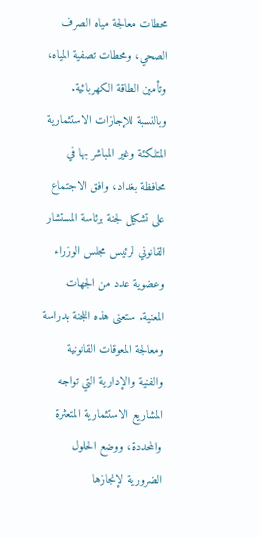محطات معالجة مياه الصرف الصحي، ومحطات تصفية المياه، وتأمين الطاقة الكهربائية. وبالنسبة للإجازات الاستثمارية المتلكئة وغير المباشر بها في محافظة بغداد، وافق الاجتماع على تشكيل لجنة برئاسة المستشار
القانوني لرئيس مجلس الوزراء وعضوية عدد من الجهات المعنية. ستعنى هذه اللجنة بدراسة ومعالجة المعوقات القانونية والفنية والإدارية التي تواجه المشاريع الاستثمارية المتعثرة والمحددة، ووضع الحلول الضرورية لإنجازها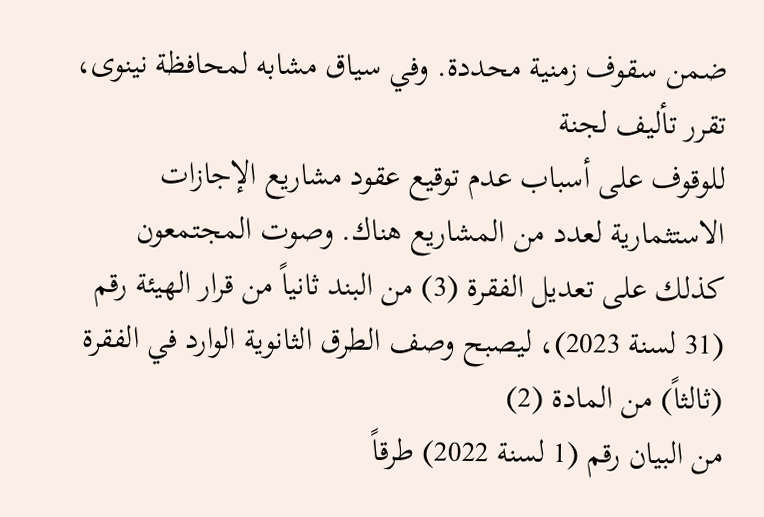ضمن سقوف زمنية محددة. وفي سياق مشابه لمحافظة نينوى، تقرر تأليف لجنة
للوقوف على أسباب عدم توقيع عقود مشاريع الإجازات الاستثمارية لعدد من المشاريع هناك. وصوت المجتمعون كذلك على تعديل الفقرة (3) من البند ثانياً من قرار الهيئة رقم (31 لسنة 2023)، ليصبح وصف الطرق الثانوية الوارد في الفقرة (ثالثاً) من المادة (2)
من البيان رقم (1 لسنة 2022) طرقاً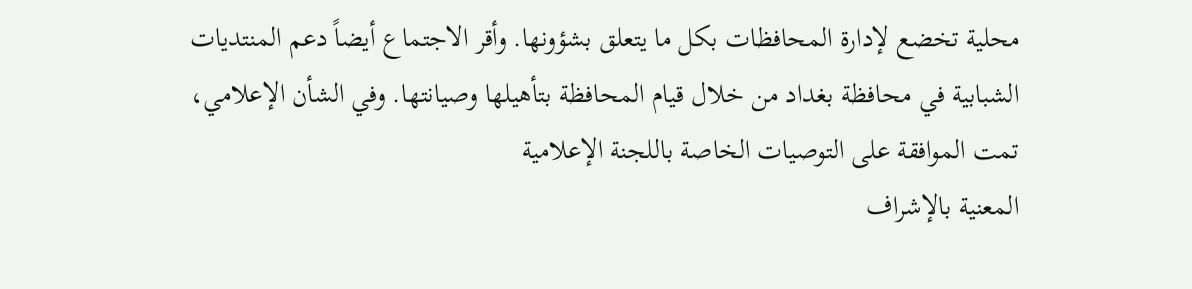محلية تخضع لإدارة المحافظات بكل ما يتعلق بشؤونها. وأقر الاجتماع أيضاً دعم المنتديات الشبابية في محافظة بغداد من خلال قيام المحافظة بتأهيلها وصيانتها. وفي الشأن الإعلامي، تمت الموافقة على التوصيات الخاصة باللجنة الإعلامية
المعنية بالإشراف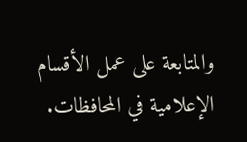والمتابعة على عمل الأقسام الإعلامية في المحافظات.